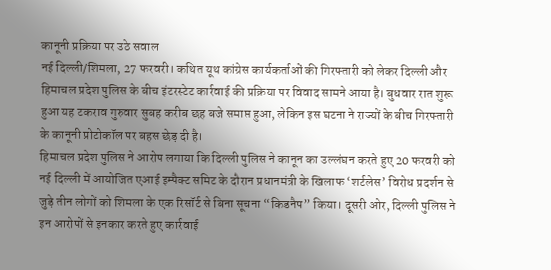कानूनी प्रक्रिया पर उठे सवाल
नई दिल्ली/शिमला, 27 फरवरी। कथित यूथ कांग्रेस कार्यकर्ताओं की गिरफ्तारी को लेकर दिल्ली और हिमाचल प्रदेश पुलिस के बीच इंटरस्टेट कार्रवाई की प्रक्रिया पर विवाद सामने आया है। बुधवार रात शुरू हुआ यह टकराव गुरुवार सुबह करीब छह बजे समाप्त हुआ, लेकिन इस घटना ने राज्यों के बीच गिरफ्तारी के कानूनी प्रोटोकॉल पर बहस छेड़ दी है।
हिमाचल प्रदेश पुलिस ने आरोप लगाया कि दिल्ली पुलिस ने कानून का उल्लंघन करते हुए 20 फरवरी को नई दिल्ली में आयोजित एआई इम्पैक्ट समिट के दौरान प्रधानमंत्री के खिलाफ ‘शर्टलेस’ विरोध प्रदर्शन से जुड़े तीन लोगों को शिमला के एक रिसॉर्ट से बिना सूचना “किडनैप” किया। दूसरी ओर, दिल्ली पुलिस ने इन आरोपों से इनकार करते हुए कार्रवाई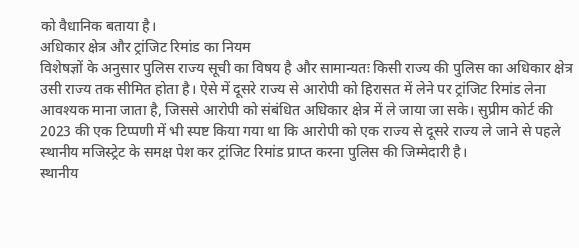को वैधानिक बताया है।
अधिकार क्षेत्र और ट्रांजिट रिमांड का नियम
विशेषज्ञों के अनुसार पुलिस राज्य सूची का विषय है और सामान्यतः किसी राज्य की पुलिस का अधिकार क्षेत्र उसी राज्य तक सीमित होता है। ऐसे में दूसरे राज्य से आरोपी को हिरासत में लेने पर ट्रांजिट रिमांड लेना आवश्यक माना जाता है, जिससे आरोपी को संबंधित अधिकार क्षेत्र में ले जाया जा सके। सुप्रीम कोर्ट की 2023 की एक टिप्पणी में भी स्पष्ट किया गया था कि आरोपी को एक राज्य से दूसरे राज्य ले जाने से पहले स्थानीय मजिस्ट्रेट के समक्ष पेश कर ट्रांजिट रिमांड प्राप्त करना पुलिस की जिम्मेदारी है।
स्थानीय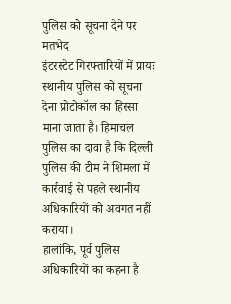पुलिस को सूचना देने पर मतभेद
इंटरस्टेट गिरफ्तारियों में प्रायः स्थानीय पुलिस को सूचना देना प्रोटोकॉल का हिस्सा माना जाता है। हिमाचल पुलिस का दावा है कि दिल्ली पुलिस की टीम ने शिमला में कार्रवाई से पहले स्थानीय अधिकारियों को अवगत नहीं कराया।
हालांकि, पूर्व पुलिस अधिकारियों का कहना है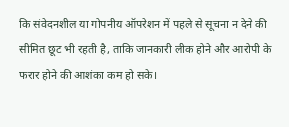कि संवेदनशील या गोपनीय ऑपरेशन में पहले से सूचना न देने की सीमित छूट भी रहती है, ताकि जानकारी लीक होने और आरोपी के फरार होने की आशंका कम हो सके।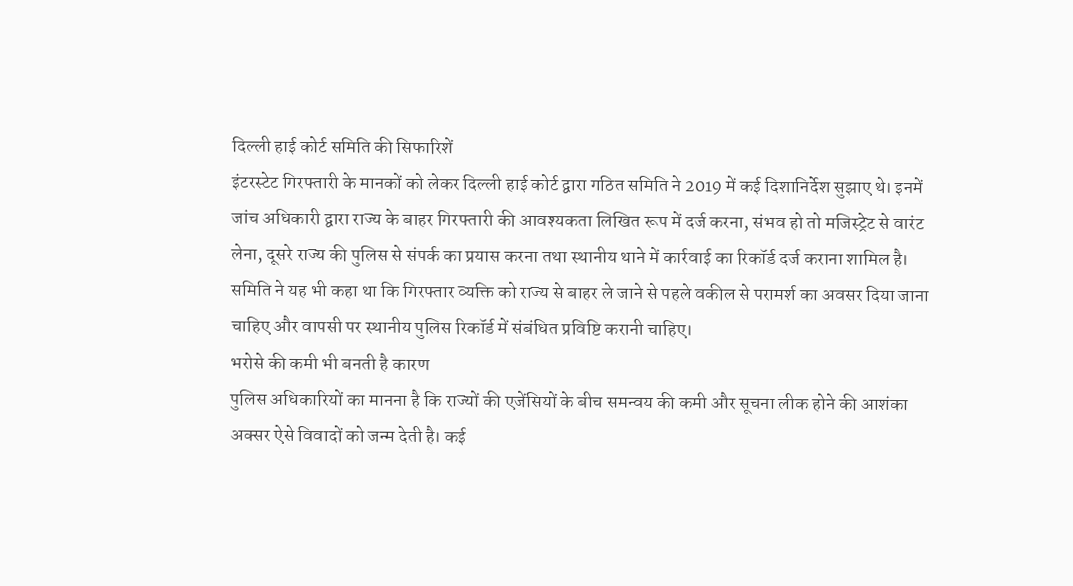दिल्ली हाई कोर्ट समिति की सिफारिशें
इंटरस्टेट गिरफ्तारी के मानकों को लेकर दिल्ली हाई कोर्ट द्वारा गठित समिति ने 2019 में कई दिशानिर्देश सुझाए थे। इनमें जांच अधिकारी द्वारा राज्य के बाहर गिरफ्तारी की आवश्यकता लिखित रूप में दर्ज करना, संभव हो तो मजिस्ट्रेट से वारंट लेना, दूसरे राज्य की पुलिस से संपर्क का प्रयास करना तथा स्थानीय थाने में कार्रवाई का रिकॉर्ड दर्ज कराना शामिल है।
समिति ने यह भी कहा था कि गिरफ्तार व्यक्ति को राज्य से बाहर ले जाने से पहले वकील से परामर्श का अवसर दिया जाना चाहिए और वापसी पर स्थानीय पुलिस रिकॉर्ड में संबंधित प्रविष्टि करानी चाहिए।
भरोसे की कमी भी बनती है कारण
पुलिस अधिकारियों का मानना है कि राज्यों की एजेंसियों के बीच समन्वय की कमी और सूचना लीक होने की आशंका अक्सर ऐसे विवादों को जन्म देती है। कई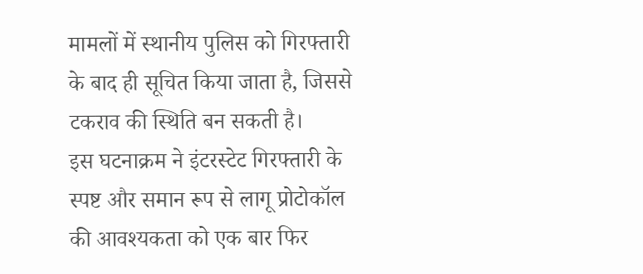मामलों में स्थानीय पुलिस को गिरफ्तारी के बाद ही सूचित किया जाता है, जिससे टकराव की स्थिति बन सकती है।
इस घटनाक्रम ने इंटरस्टेट गिरफ्तारी के स्पष्ट और समान रूप से लागू प्रोटोकॉल की आवश्यकता को एक बार फिर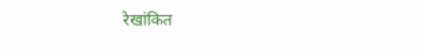रेखांकित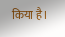किया है।